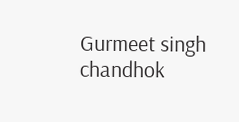Gurmeet singh chandhok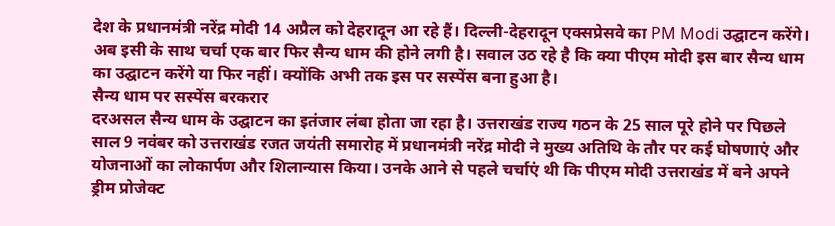देश के प्रधानमंत्री नरेंद्र मोदी 14 अप्रैल को देहरादून आ रहे हैं। दिल्ली-देहरादून एक्सप्रेसवे का PM Modi उद्घाटन करेंगे। अब इसी के साथ चर्चा एक बार फिर सैन्य धाम की होने लगी है। सवाल उठ रहे है कि क्या पीएम मोदी इस बार सैन्य धाम का उद्घाटन करेंगे या फिर नहीं। क्योंकि अभी तक इस पर सस्पेंस बना हुआ है।
सैन्य धाम पर सस्पेंस बरकरार
दरअसल सैन्य धाम के उद्घाटन का इतंजार लंबा होता जा रहा है। उत्तराखंड राज्य गठन के 25 साल पूरे होने पर पिछले साल 9 नवंबर को उत्तराखंड रजत जयंती समारोह में प्रधानमंत्री नरेंद्र मोदी ने मुख्य अतिथि के तौर पर कई घोषणाएं और योजनाओं का लोकार्पण और शिलान्यास किया। उनके आने से पहले चर्चाएं थी कि पीएम मोदी उत्तराखंड में बने अपने ड्रीम प्रोजेक्ट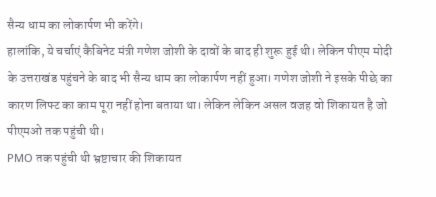सैन्य धाम का लोकार्पण भी करेंगे।
हालांकि, ये चर्चाएं कैबिनेट मंत्री गणेश जोशी के दावों के बाद ही शुरू हुई थी। लेकिन पीएम मोदी के उत्तराखंड पहुंचने के बाद भी सैन्य धाम का लोकार्पण नहीं हुआ। गणेश जोशी ने इसके पीछे का कारण लिफ्ट का काम पूरा नहीं होना बताया था। लेकिन लेकिन असल वजह वो शिकायत है जो पीएमओ तक पहुंची थी।
PMO तक पहुंची थी भ्रष्टाचार की शिकायत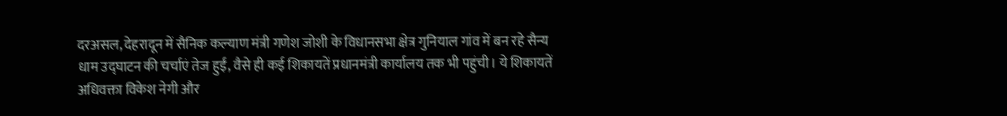दरअसल, देहरादून में सैनिक कल्याण मंत्री गणेश जोशी के विधानसभा क्षेत्र गुनियाल गांव में बन रहे सैन्य धाम उद्घाटन की चर्चाएं तेज हुईं, वैसे ही कई शिकायतें प्रधानमंत्री कार्यालय तक भी पहुंची। ये शिकायतें अधिवक्ता विकेश नेगी और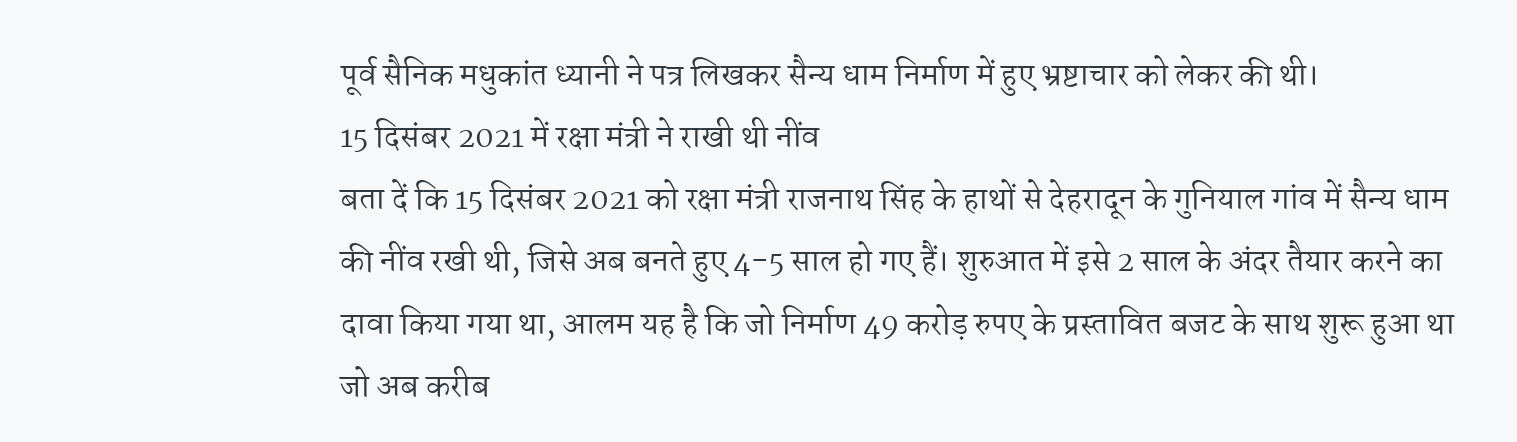पूर्व सैनिक मधुकांत ध्यानी ने पत्र लिखकर सैन्य धाम निर्माण में हुए भ्रष्टाचार को लेकर की थी।
15 दिसंबर 2021 में रक्षा मंत्री ने राखी थी नींव
बता दें कि 15 दिसंबर 2021 को रक्षा मंत्री राजनाथ सिंह के हाथों से देहरादून के गुनियाल गांव में सैन्य धाम की नींव रखी थी, जिसे अब बनते हुए 4-5 साल हो गए हैं। शुरुआत में इसे 2 साल के अंदर तैयार करने का दावा किया गया था, आलम यह है कि जो निर्माण 49 करोड़ रुपए के प्रस्तावित बजट के साथ शुरू हुआ था जो अब करीब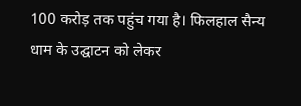100 करोड़ तक पहुंच गया है। फिलहाल सैन्य धाम के उद्घाटन को लेकर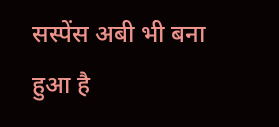सस्पेंस अबी भी बना हुआ है